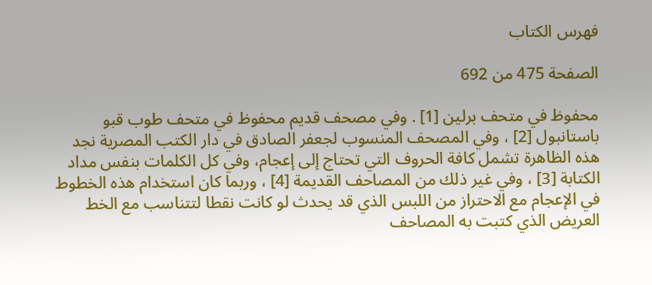فهرس الكتاب

الصفحة 475 من 692

محفوظ في متحف برلين [1] . وفي مصحف قديم محفوظ في متحف طوب قبو باستانبول [2] ، وفي المصحف المنسوب لجعفر الصادق في دار الكتب المصرية نجد هذه الظاهرة تشمل كافة الحروف التي تحتاج إلى إعجام، وفي كل الكلمات بنفس مداد الكتابة [3] ، وفي غير ذلك من المصاحف القديمة [4] ، وربما كان استخدام هذه الخطوط في الإعجام مع الاحتراز من اللبس الذي قد يحدث لو كانت نقطا لتتناسب مع الخط العريض الذي كتبت به المصاحف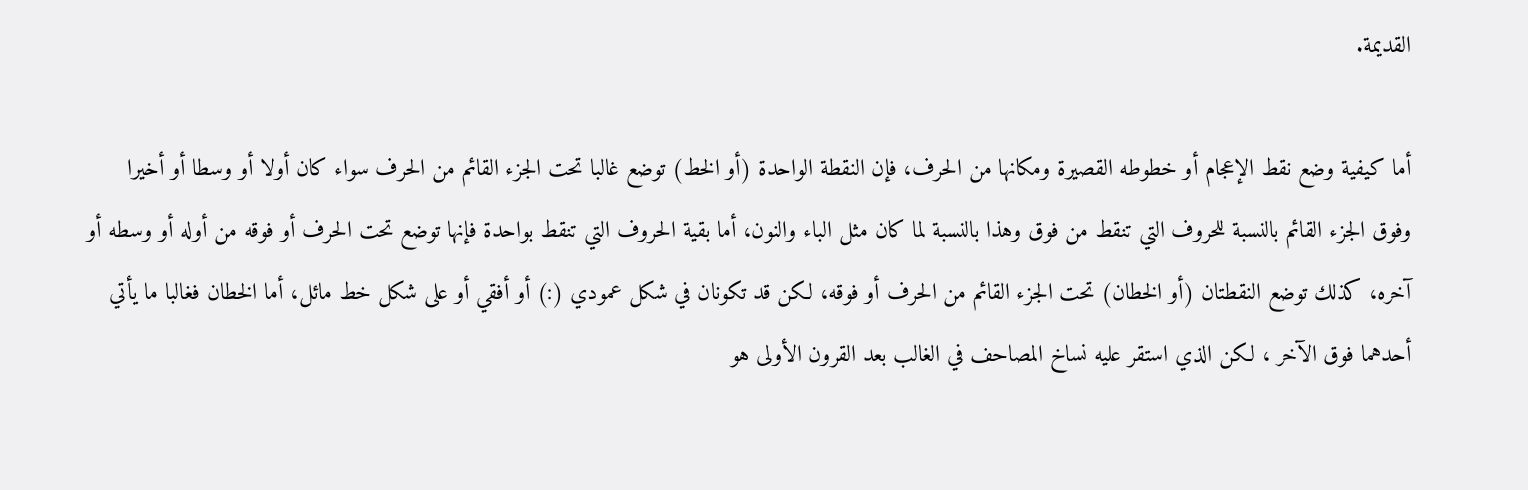القديمة.

أما كيفية وضع نقط الإعجام أو خطوطه القصيرة ومكانها من الحرف، فإن النقطة الواحدة (أو الخط) توضع غالبا تحت الجزء القائم من الحرف سواء كان أولا أو وسطا أو أخيرا وفوق الجزء القائم بالنسبة للحروف التي تنقط من فوق وهذا بالنسبة لما كان مثل الباء والنون، أما بقية الحروف التي تنقط بواحدة فإنها توضع تحت الحرف أو فوقه من أوله أو وسطه أو آخره، كذلك توضع النقطتان (أو الخطان) تحت الجزء القائم من الحرف أو فوقه، لكن قد تكونان في شكل عمودي (:) أو أفقي أو على شكل خط مائل، أما الخطان فغالبا ما يأتي أحدهما فوق الآخر ، لكن الذي استقر عليه نساخ المصاحف في الغالب بعد القرون الأولى هو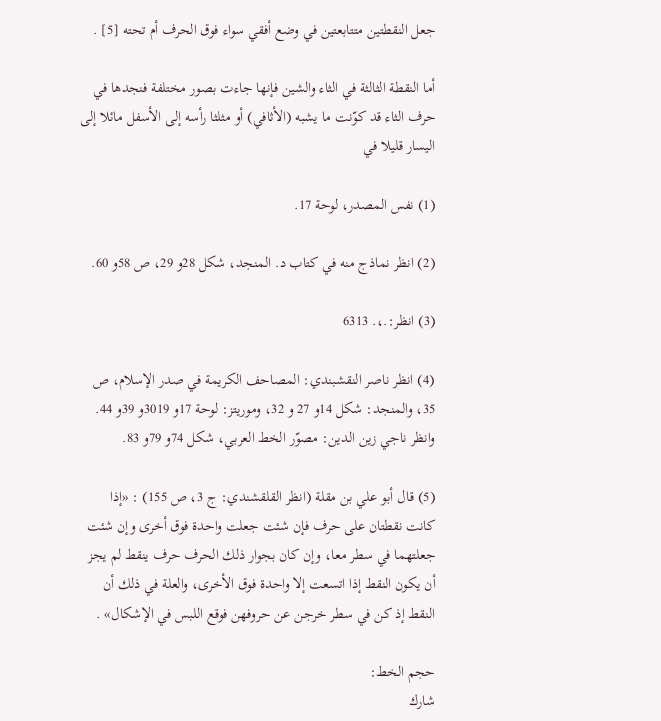جعل النقطتين متتابعتين في وضع أفقي سواء فوق الحرف أم تحته [5] .

أما النقطة الثالثة في الثاء والشين فإنها جاءت بصور مختلفة فنجدها في حرف الثاء قد كوّنت ما يشبه (الأثافي) أو مثلثا رأسه إلى الأسفل مائلا إلى اليسار قليلا في

(1) نفس المصدر، لوحة 17.

(2) انظر نماذج منه في كتاب د. المنجد، شكل 28و 29، ص 58و 60.

(3) انظر:.،. 6313

(4) انظر ناصر النقشبندي: المصاحف الكريمة في صدر الإسلام، ص 35، والمنجد: شكل 14و 27 و 32، وموريتز: لوحة 17و 3019و 39و 44. وانظر ناجي زين الدين: مصوّر الخط العربي، شكل 74و 79و 83.

(5) قال أبو علي بن مقلة (انظر القلقشندي: ج 3، ص 155) : «إذا كانت نقطتان على حرف فإن شئت جعلت واحدة فوق أخرى وإن شئت جعلتهما في سطر معا، وإن كان بجوار ذلك الحرف حرف ينقط لم يجز أن يكون النقط إذا اتسعت إلا واحدة فوق الأخرى، والعلة في ذلك أن النقط إذ كن في سطر خرجن عن حروفهن فوقع اللبس في الإشكال» .

حجم الخط:
شارك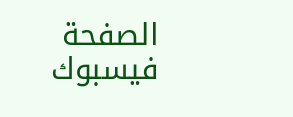الصفحة
فيسبوك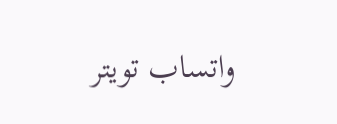واتساب تويتر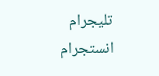تليجرام انستجرام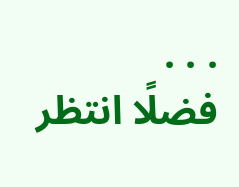. . .
فضلًا انتظر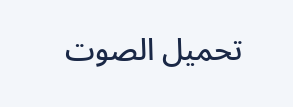تحميل الصوت